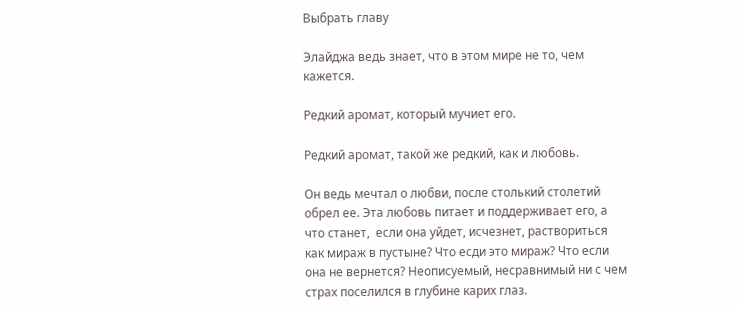Выбрать главу

Элайджа ведь знает, что в этом мире не то, чем кажется.

Редкий аромат, который мучиет его.

Редкий аромат, такой же редкий, как и любовь.

Он ведь мечтал о любви, после столький столетий обрел ее. Эта любовь питает и поддерживает его, а что станет,  если она уйдет, исчезнет, раствориться как мираж в пустыне? Что есди это мираж? Что если она не вернется? Неописуемый, несравнимый ни с чем страх поселился в глубине карих глаз.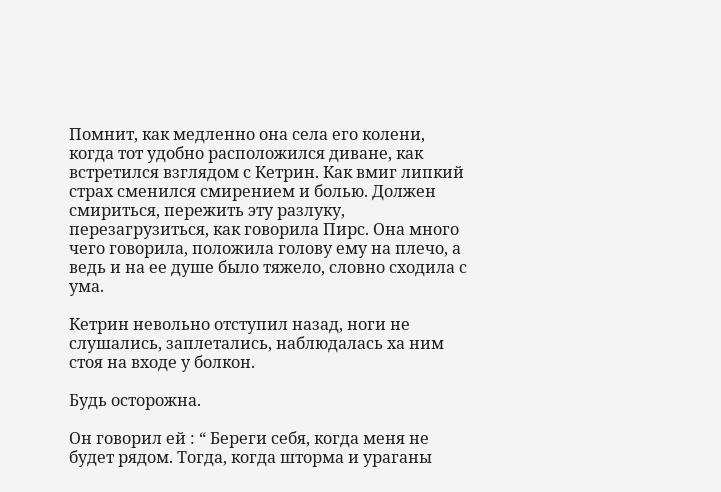Помнит, как медленно она села его колени, когда тот удобно расположился диване, как встретился взглядом с Кетрин. Как вмиг липкий страх сменился смирением и болью. Должен смириться, пережить эту разлуку, перезагрузиться, как говорила Пирс. Она много чего говорила, положила голову ему на плечо, а ведь и на ее душе было тяжело, словно сходила с ума.

Кетрин невольно отступил назад, ноги не слушались, заплетались, наблюдалась ха ним стоя на входе у болкон.

Будь осторожна.

Он говорил ей : “ Береги себя, когда меня не будет рядом. Тогда, когда шторма и ураганы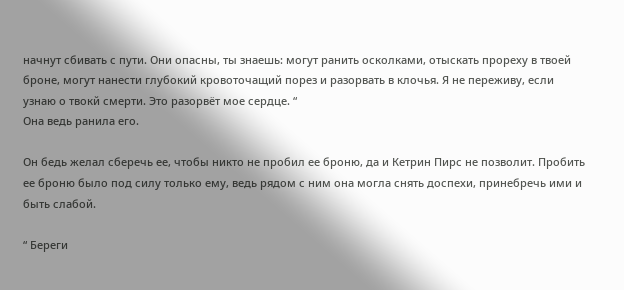начнут сбивать с пути. Они опасны, ты знаешь: могут ранить осколками, отыскать прореху в твоей броне, могут нанести глубокий кровоточащий порез и разорвать в клочья. Я не переживу, если узнаю о твокй смерти. Это разорвёт мое сердце. “
Она ведь ранила его.

Он бедь желал сберечь ее, чтобы никто не пробил ее броню, да и Кетрин Пирс не позволит. Пробить ее броню было под силу только ему, ведь рядом с ним она могла снять доспехи, принебречь ими и быть слабой.

“ Береги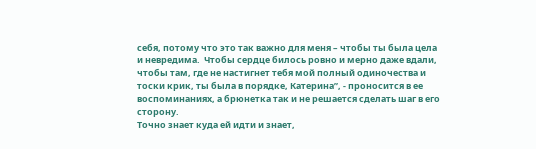себя, потому что это так важно для меня – чтобы ты была цела и невредима.  Чтобы сердце билось ровно и мерно даже вдали, чтобы там, где не настигнет тебя мой полный одиночества и тоски крик, ты была в порядке, Катерина”, - проносится в ее воспоминаниях, а брюнетка так и не решается сделать шаг в его сторону.
Точно знает куда ей идти и знает,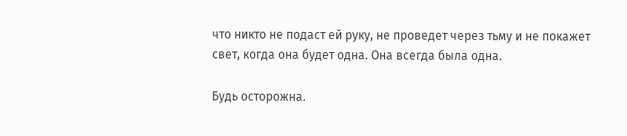что никто не подаст ей руку, не проведет через тьму и не покажет свет, когда она будет одна. Она всегда была одна.

Будь осторожна.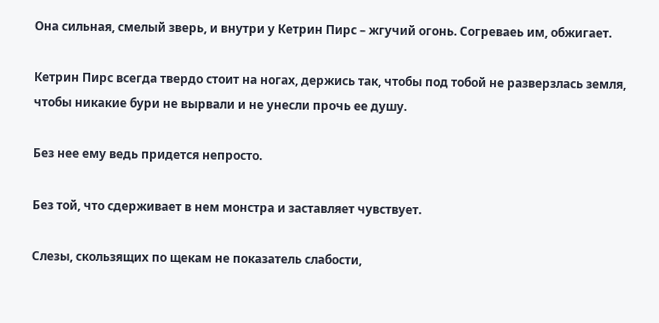Она сильная, смелый зверь, и внутри у Кетрин Пирс – жгучий огонь. Согреваеь им, обжигает.

Кетрин Пирс всегда твердо стоит на ногах, держись так, чтобы под тобой не разверзлась земля, чтобы никакие бури не вырвали и не унесли прочь ее душу.

Без нее ему ведь придется непросто.

Без той, что сдерживает в нем монстра и заставляет чувствует.

Слезы, скользящих по щекам не показатель слабости,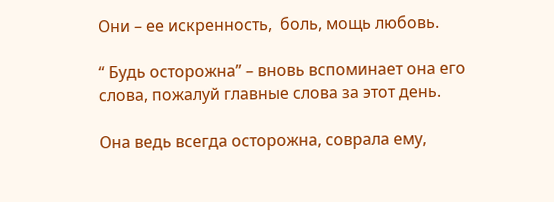Они – ее искренность,  боль, мощь любовь.

“ Будь осторожна” – вновь вспоминает она его слова, пожалуй главные слова за этот день.

Она ведь всегда осторожна, соврала ему,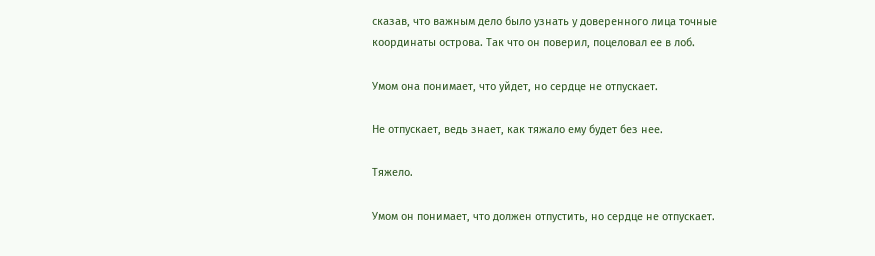сказав, что важным дело было узнать у доверенного лица точные координаты острова. Так что он поверил, поцеловал ее в лоб.

Умом она понимает, что уйдет, но сердце не отпускает.

Не отпускает, ведь знает, как тяжало ему будет без нее.

Тяжело.

Умом он понимает, что должен отпустить, но сердце не отпускает.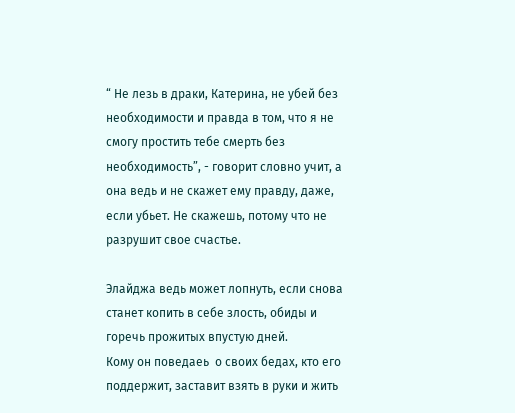“ Не лезь в драки, Катерина, не убей без необходимости и правда в том, что я не смогу простить тебе смерть без необходимость”, - говорит словно учит, а она ведь и не скажет ему правду, даже, если убьет. Не скажешь, потому что не разрушит свое счастье.

Элайджа ведь может лопнуть, если снова станет копить в себе злость, обиды и горечь прожитых впустую дней.
Кому он поведаеь  о своих бедах, кто его поддержит, заставит взять в руки и жить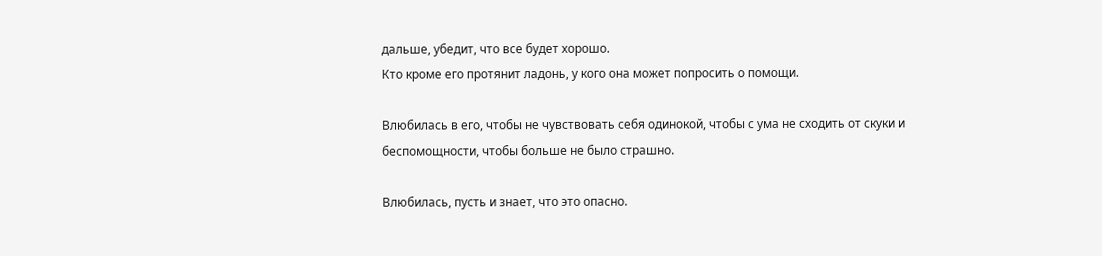дальше, убедит, что все будет хорошо.
Кто кроме его протянит ладонь, у кого она может попросить о помощи.

Влюбилась в его, чтобы не чувствовать себя одинокой, чтобы с ума не сходить от скуки и беспомощности, чтобы больше не было страшно.

Влюбилась, пусть и знает, что это опасно.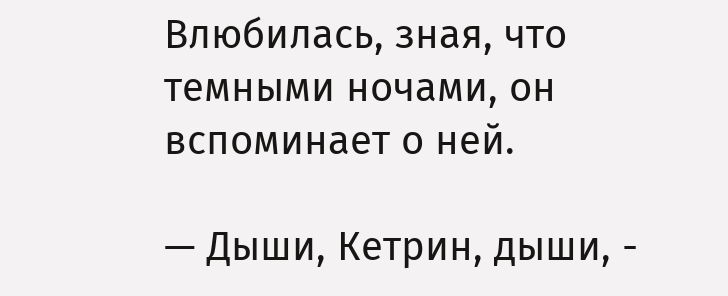Влюбилась, зная, что темными ночами, он вспоминает о ней.

— Дыши, Кетрин, дыши, -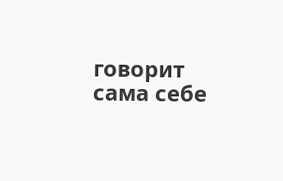говорит сама себе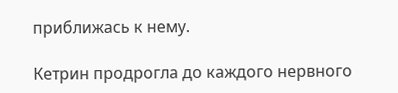приближась к нему.

Кетрин продрогла до каждого нервного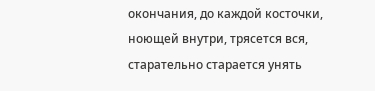окончания, до каждой косточки, ноющей внутри, трясется вся, старательно старается унять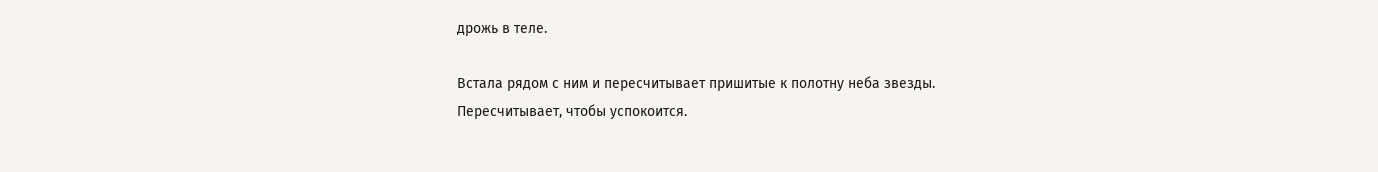дрожь в теле.

Встала рядом с ним и пересчитывает пришитые к полотну неба звезды.
Пересчитывает, чтобы успокоится.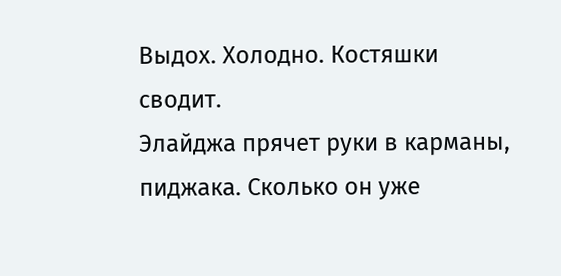Выдох. Холодно. Костяшки сводит.
Элайджа прячет руки в карманы, пиджака. Сколько он уже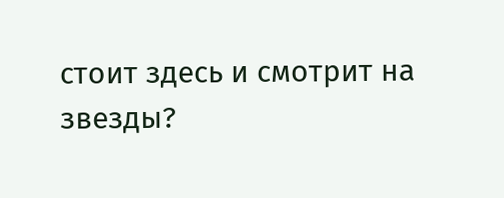стоит здесь и смотрит на звезды?